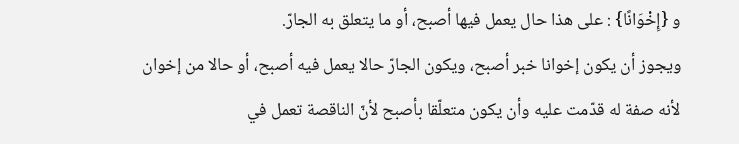و {إِخْوَانًا} : على هذا حال يعمل فيها أصبح، أو ما يتعلق به الجارّ.
ويجوز أن يكون إخوانا خبر أصبح، ويكون الجارّ حالا يعمل فيه أصبح، أو حالا من إخوان لأنه صفة له قدّمت عليه وأن يكون متعلّقا بأصبح لأنّ الناقصة تعمل في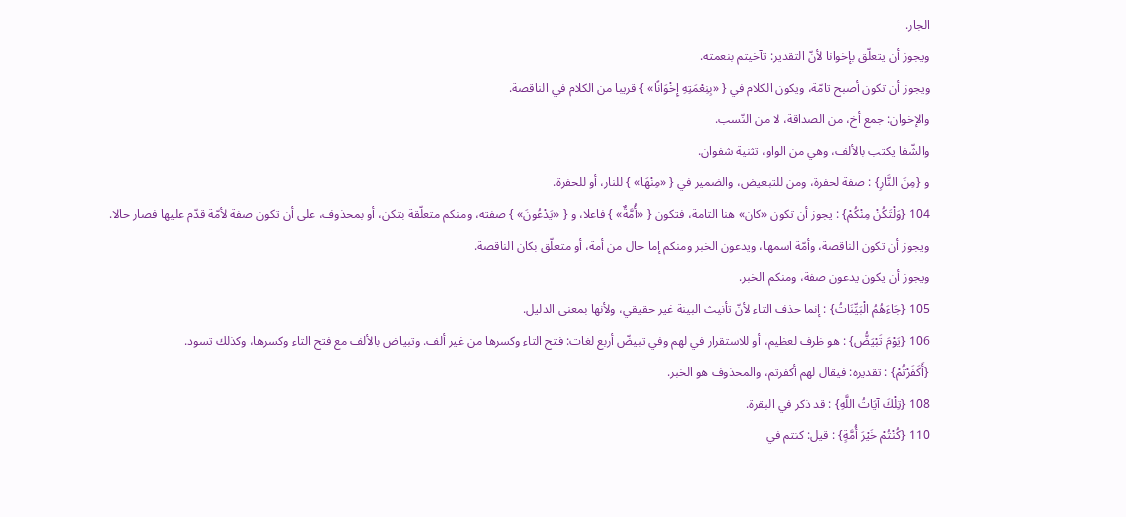الجار.
ويجوز أن يتعلّق بإخوانا لأنّ التقدير: تآخيتم بنعمته.
ويجوز أن تكون أصبح تامّة، ويكون الكلام في { «بِنِعْمَتِهِ إِخْوَانًا» } قريبا من الكلام في الناقصة.
والإخوان: جمع أخ، من الصداقة، لا من النّسب.
والشّفا يكتب بالألف، وهي من الواو، تثنية شفوان.
و {مِنَ النَّارِ} : صفة لحفرة، ومن للتبعيض، والضمير في { «مِنْهَا» } للنار، أو للحفرة.
104 {وَلْتَكُنْ مِنْكُمْ} : يجوز أن تكون «كان» هنا التامة، فتكون { «أُمَّةٌ» } فاعلا، و { «يَدْعُونَ» } صفته، ومنكم متعلّقة بتكن، أو بمحذوف، على أن تكون صفة لأمّة قدّم عليها فصار حالا.
ويجوز أن تكون الناقصة، وأمّة اسمها، ويدعون الخبر ومنكم إما حال من أمة، أو متعلّق بكان الناقصة.
ويجوز أن يكون يدعون صفة، ومنكم الخبر.
105 {جَاءَهُمُ الْبَيِّنَاتُ} : إنما حذف التاء لأنّ تأنيث البينة غير حقيقي، ولأنها بمعنى الدليل.
106 {يَوْمَ تَبْيَضُّ} : هو ظرف لعظيم، أو للاستقرار في لهم وفي تبيضّ أربع لغات: فتح التاء وكسرها من غير ألف. وتبياض بالألف مع فتح التاء وكسرها، وكذلك تسود.
{أَكَفَرْتُمْ} : تقديره: فيقال لهم أكفرتم، والمحذوف هو الخبر.
108 {تِلْكَ آيَاتُ اللَّهِ} : قد ذكر في البقرة.
110 {كُنْتُمْ خَيْرَ أُمَّةٍ} : قيل: كنتم في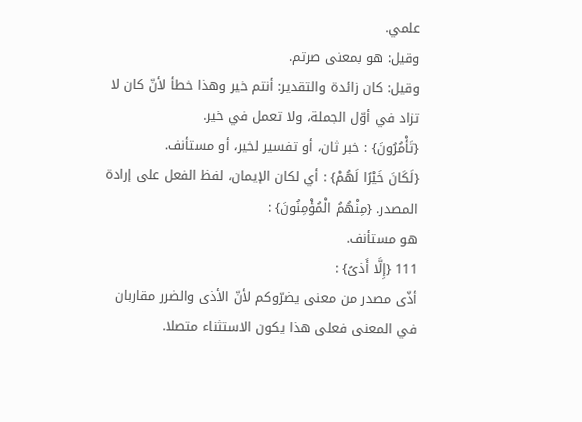علمي.
وقيل: هو بمعنى صرتم.
وقيل: كان زائدة والتقدير: أنتم خير وهذا خطأ لأنّ كان لا تزاد في أوّل الجملة، ولا تعمل في خير.
{تَأْمُرُونَ} : خبر ثان، أو تفسير لخير، أو مستأنف.
{لَكَانَ خَيْرًا لَهُمْ} : أي لكان الإيمان، لفظ الفعل على إرادة المصدر. {مِنْهُمُ الْمُؤْمِنُونَ} :
هو مستأنف.
111 {إِلَّا أَذىً} :
أذّى مصدر من معنى يضرّوكم لأنّ الأذى والضرر مقاربان في المعنى فعلى هذا يكون الاستثناء متصلا.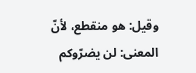وقيل: هو منقطع، لأنّ المعنى: لن يضرّوكم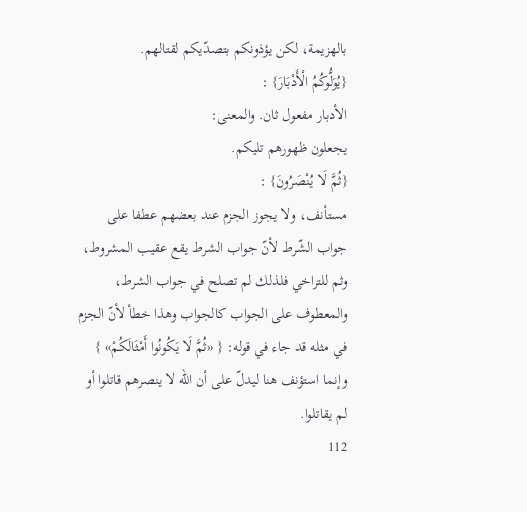بالهزيمة، لكن يؤذونكم بتصدّيكم لقتالهم.
{يُوَلُّوكُمُ الْأَدْبَارَ} :
الأدبار مفعول ثان. والمعنى:
يجعلون ظهورهم تليكم.
{ثُمَّ لَا يُنْصَرُونَ} :
مستأنف، ولا يجوز الجزم عند بعضهم عطفا على جواب الشّرط لأنّ جواب الشرط يقع عقيب المشروط، وثم للتراخي فلذلك لم تصلح في جواب الشرط، والمعطوف على الجواب كالجواب وهذا خطأ لأنّ الجزم في مثله قد جاء في قوله: { «ثُمَّ لَا يَكُونُوا أَمْثَالَكُمْ» } وإنما استؤنف هنا ليدلّ على أن الله لا ينصرهم قاتلوا أو لم يقاتلوا.
112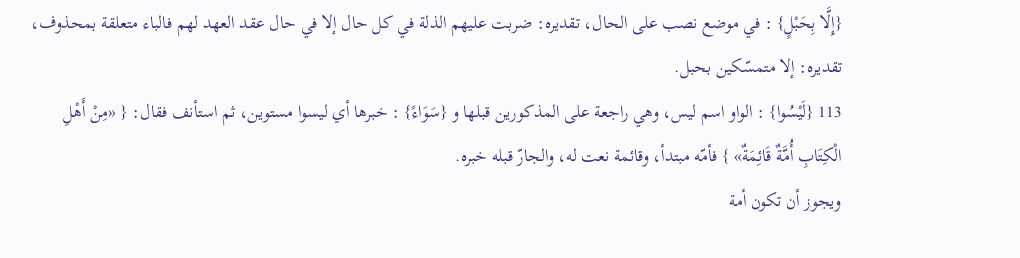{إِلَّا بِحَبْلٍ} : في موضع نصب على الحال، تقديره: ضربت عليهم الذلة في كل حال إلا في حال عقد العهد لهم فالباء متعلقة بمحذوف، تقديره: إلا متمسّكين بحبل.
113 {لَيْسُوا} : الواو اسم ليس، وهي راجعة على المذكورين قبلها و {سَوَاءً} : خبرها أي ليسوا مستوين، ثم استأنف فقال: { «مِنْ أَهْلِ الْكِتَابِ أُمَّةٌ قَائِمَةٌ» } فأمّه مبتدأ، وقائمة نعت له، والجارّ قبله خبره.
ويجوز أن تكون أمة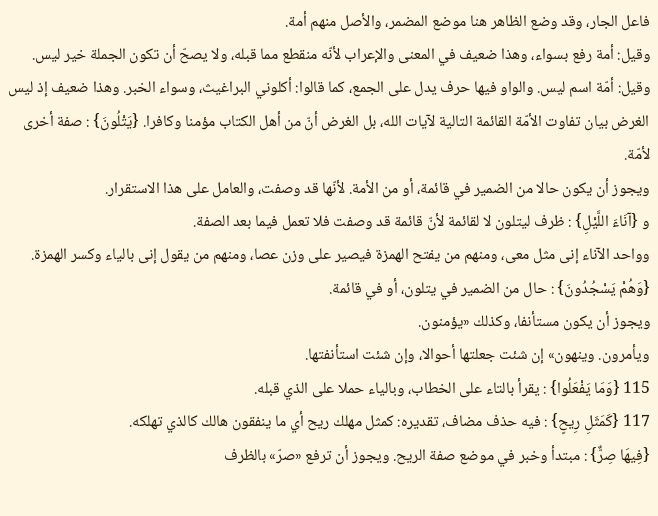فاعل الجار، وقد وضع الظاهر هنا موضع المضمر، والأصل منهم أمة.
وقيل: أمة رفع بسواء، وهذا ضعيف في المعنى والإعراب لأنّه منقطع مما قبله، ولا يصحّ أن تكون الجملة خير ليس.
وقيل: أمّة اسم ليس. والواو فيها حرف يدل على الجمع، كما قالوا: أكلوني البراغيث، وسواء الخبر. وهذا ضعيف إذ ليس الغرض بيان تفاوت الأمّة القائمة التالية لآيات الله، بل الغرض أنّ من أهل الكتاب مؤمنا وكافرا. {يَتْلُونَ} : صفة أخرى لأمّة.
ويجوز أن يكون حالا من الضمير في قائمة، أو من الأمة. لأنّها قد وصفت، والعامل على هذا الاستقرار.
و {آنَاءَ اللَّيْلِ} : ظرف ليتلون لا لقائمة لأنّ قائمة قد وصفت فلا تعمل فيما بعد الصفة.
وواحد الآناء إنى مثل معى، ومنهم من يفتح الهمزة فيصير على وزن عصا، ومنهم من يقول إنى بالياء وكسر الهمزة.
{وَهُمْ يَسْجُدُونَ} : حال من الضمير في يتلون، أو في قائمة.
ويجوز أن يكون مستأنفا، وكذلك «يؤمنون.
ويأمرون. وينهون» إن شئت جعلتها أحوالا، وإن شئت استأنفتها.
115 {وَمَا يَفْعَلُوا} : يقرأ بالتاء على الخطاب، وبالياء حملا على الذي قبله.
117 {كَمَثَلِ رِيحٍ} : فيه حذف مضاف، تقديره: كمثل مهلك ريح أي ما ينفقون هالك كالذي تهلكه.
{فِيهَا صِرٌّ} : مبتدأ وخبر في موضع صفة الريح. ويجوز أن ترفع «صرّ» بالظرف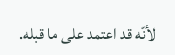لأنّه قد اعتمد على ما قبله.